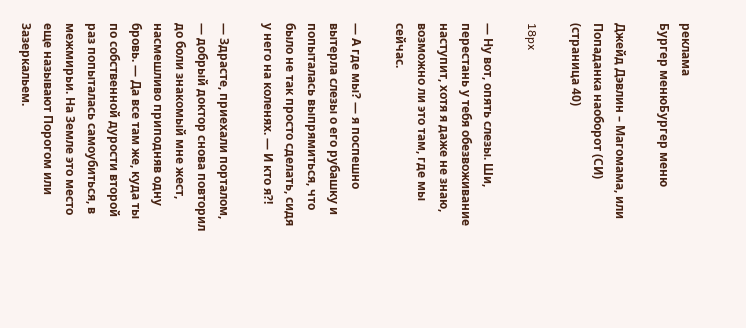реклама
Бургер менюБургер меню

Джейд Дэвлин – Магомама, или Попаданка наоборот (СИ) (страница 40)

18px

— Ну вот, опять слезы. Ши, перестань у тебя обезвоживание наступит, хотя я даже не знаю, возможно ли это там, где мы сейчас.

— А где мы? — я поспешно вытерла слезы о его рубашку и попыталась выпрямиться, что было не так просто сделать, сидя у него на коленях. — И кто я?!

— Здрасте, приехали порталом, — добрый доктор снова повторил до боли знакомый мне жест, насмешливо приподняв одну бровь. — Да все там же, куда ты по собственной дурости второй раз попыталась самоубиться, в межмирьи. На Земле это место еще называют Порогом или Зазеркальем.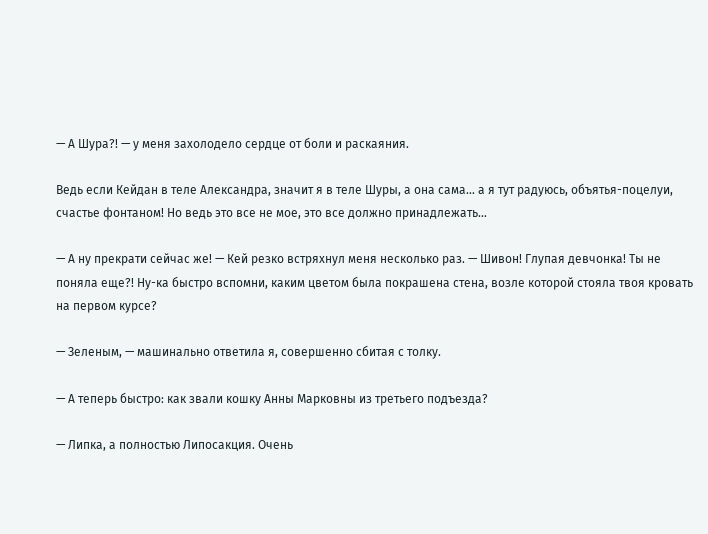— А Шура?! — у меня захолодело сердце от боли и раскаяния.

Ведь если Кейдан в теле Александра, значит я в теле Шуры, а она сама… а я тут радуюсь, объятья-поцелуи, счастье фонтаном! Но ведь это все не мое, это все должно принадлежать…

— А ну прекрати сейчас же! — Кей резко встряхнул меня несколько раз. — Шивон! Глупая девчонка! Ты не поняла еще?! Ну-ка быстро вспомни, каким цветом была покрашена стена, возле которой стояла твоя кровать на первом курсе?

— Зеленым, — машинально ответила я, совершенно сбитая с толку.

— А теперь быстро: как звали кошку Анны Марковны из третьего подъезда?

— Липка, а полностью Липосакция. Очень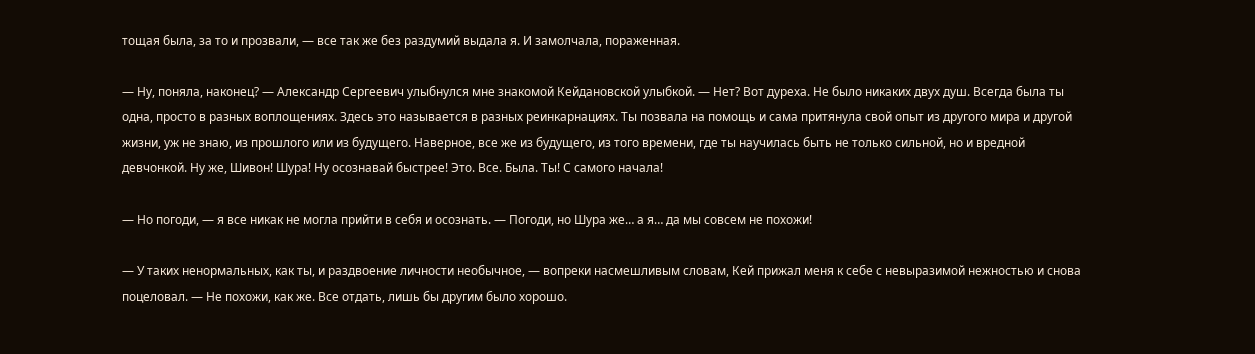тощая была, за то и прозвали, — все так же без раздумий выдала я. И замолчала, пораженная.

— Ну, поняла, наконец? — Александр Сергеевич улыбнулся мне знакомой Кейдановской улыбкой. — Нет? Вот дуреха. Не было никаких двух душ. Всегда была ты одна, просто в разных воплощениях. Здесь это называется в разных реинкарнациях. Ты позвала на помощь и сама притянула свой опыт из другого мира и другой жизни, уж не знаю, из прошлого или из будущего. Наверное, все же из будущего, из того времени, где ты научилась быть не только сильной, но и вредной девчонкой. Ну же, Шивон! Шура! Ну осознавай быстрее! Это. Все. Была. Ты! С самого начала!

— Но погоди, — я все никак не могла прийти в себя и осознать. — Погоди, но Шура же… а я… да мы совсем не похожи!

— У таких ненормальных, как ты, и раздвоение личности необычное, — вопреки насмешливым словам, Кей прижал меня к себе с невыразимой нежностью и снова поцеловал. — Не похожи, как же. Все отдать, лишь бы другим было хорошо.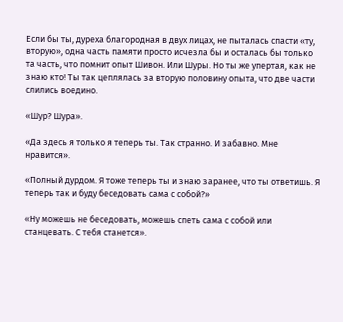Если бы ты, дуреха благородная в двух лицах, не пыталась спасти «ту, вторую», одна часть памяти просто исчезла бы и осталась бы только та часть, что помнит опыт Шивон. Или Шуры. Но ты же упертая, как не знаю кто! Ты так цеплялась за вторую половину опыта, что две части слились воедино.

«Шур? Шура».

«Да здесь я только я теперь ты. Так странно. И забавно. Мне нравится».

«Полный дурдом. Я тоже теперь ты и знаю заранее, что ты ответишь. Я теперь так и буду беседовать сама с собой?»

«Ну можешь не беседовать, можешь спеть сама с собой или станцевать. С тебя станется».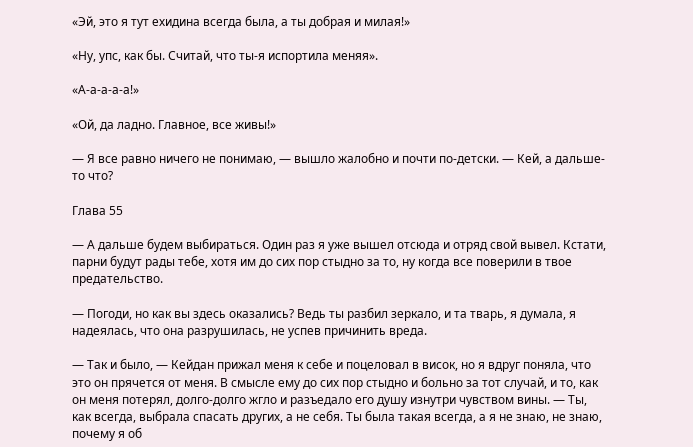«Эй, это я тут ехидина всегда была, а ты добрая и милая!»

«Ну, упс, как бы. Считай, что ты-я испортила меняя».

«А-а-а-а-а!»

«Ой, да ладно. Главное, все живы!»

— Я все равно ничего не понимаю, — вышло жалобно и почти по-детски. — Кей, а дальше-то что?

Глава 55

— А дальше будем выбираться. Один раз я уже вышел отсюда и отряд свой вывел. Кстати, парни будут рады тебе, хотя им до сих пор стыдно за то, ну когда все поверили в твое предательство.

— Погоди, но как вы здесь оказались? Ведь ты разбил зеркало, и та тварь, я думала, я надеялась, что она разрушилась, не успев причинить вреда.

— Так и было, — Кейдан прижал меня к себе и поцеловал в висок, но я вдруг поняла, что это он прячется от меня. В смысле ему до сих пор стыдно и больно за тот случай, и то, как он меня потерял, долго-долго жгло и разъедало его душу изнутри чувством вины. — Ты, как всегда, выбрала спасать других, а не себя. Ты была такая всегда, а я не знаю, не знаю, почему я об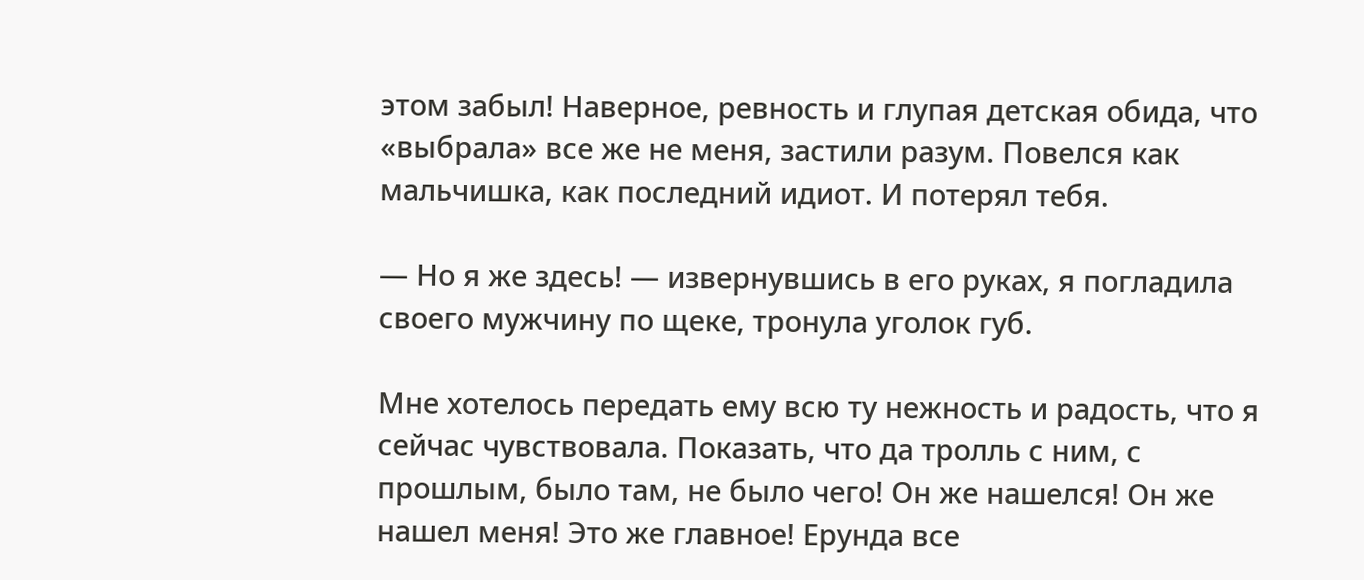этом забыл! Наверное, ревность и глупая детская обида, что «выбрала» все же не меня, застили разум. Повелся как мальчишка, как последний идиот. И потерял тебя.

— Но я же здесь! — извернувшись в его руках, я погладила своего мужчину по щеке, тронула уголок губ.

Мне хотелось передать ему всю ту нежность и радость, что я сейчас чувствовала. Показать, что да тролль с ним, с прошлым, было там, не было чего! Он же нашелся! Он же нашел меня! Это же главное! Ерунда все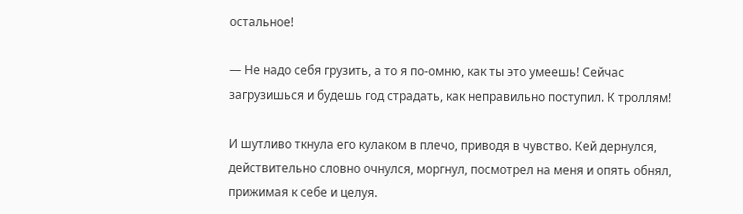остальное!

— Не надо себя грузить, а то я по-омню, как ты это умеешь! Сейчас загрузишься и будешь год страдать, как неправильно поступил. К троллям!

И шутливо ткнула его кулаком в плечо, приводя в чувство. Кей дернулся, действительно словно очнулся, моргнул, посмотрел на меня и опять обнял, прижимая к себе и целуя.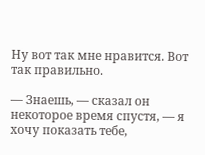Ну вот так мне нравится. Вот так правильно.

— Знаешь, — сказал он некоторое время спустя, — я хочу показать тебе,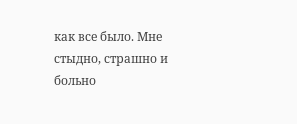как все было. Мне стыдно, страшно и больно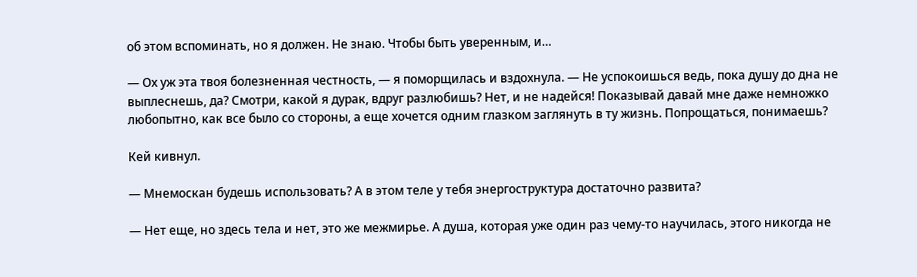об этом вспоминать, но я должен. Не знаю. Чтобы быть уверенным, и…

— Ох уж эта твоя болезненная честность, — я поморщилась и вздохнула. — Не успокоишься ведь, пока душу до дна не выплеснешь, да? Смотри, какой я дурак, вдруг разлюбишь? Нет, и не надейся! Показывай давай мне даже немножко любопытно, как все было со стороны, а еще хочется одним глазком заглянуть в ту жизнь. Попрощаться, понимаешь?

Кей кивнул.

— Мнемоскан будешь использовать? А в этом теле у тебя энергоструктура достаточно развита?

— Нет еще, но здесь тела и нет, это же межмирье. А душа, которая уже один раз чему-то научилась, этого никогда не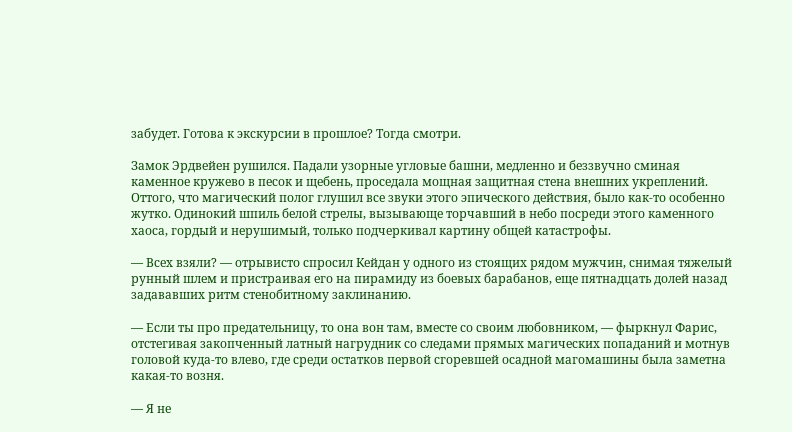забудет. Готова к экскурсии в прошлое? Тогда смотри.

Замок Эрдвейен рушился. Падали узорные угловые башни, медленно и беззвучно сминая каменное кружево в песок и щебень, проседала мощная защитная стена внешних укреплений. Оттого, что магический полог глушил все звуки этого эпического действия, было как-то особенно жутко. Одинокий шпиль белой стрелы, вызывающе торчавший в небо посреди этого каменного хаоса, гордый и нерушимый, только подчеркивал картину общей катастрофы.

— Всех взяли? — отрывисто спросил Кейдан у одного из стоящих рядом мужчин, снимая тяжелый рунный шлем и пристраивая его на пирамиду из боевых барабанов, еще пятнадцать долей назад задававших ритм стенобитному заклинанию.

— Если ты про предательницу, то она вон там, вместе со своим любовником, — фыркнул Фарис, отстегивая закопченный латный нагрудник со следами прямых магических попаданий и мотнув головой куда-то влево, где среди остатков первой сгоревшей осадной магомашины была заметна какая-то возня.

— Я не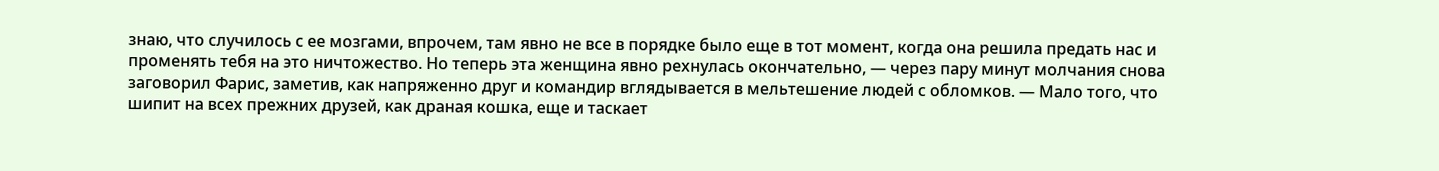знаю, что случилось с ее мозгами, впрочем, там явно не все в порядке было еще в тот момент, когда она решила предать нас и променять тебя на это ничтожество. Но теперь эта женщина явно рехнулась окончательно, — через пару минут молчания снова заговорил Фарис, заметив, как напряженно друг и командир вглядывается в мельтешение людей с обломков. — Мало того, что шипит на всех прежних друзей, как драная кошка, еще и таскает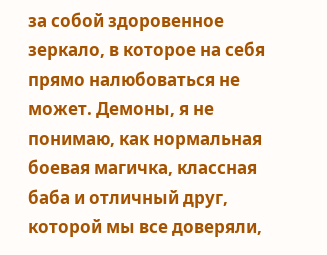за собой здоровенное зеркало, в которое на себя прямо налюбоваться не может. Демоны, я не понимаю, как нормальная боевая магичка, классная баба и отличный друг, которой мы все доверяли,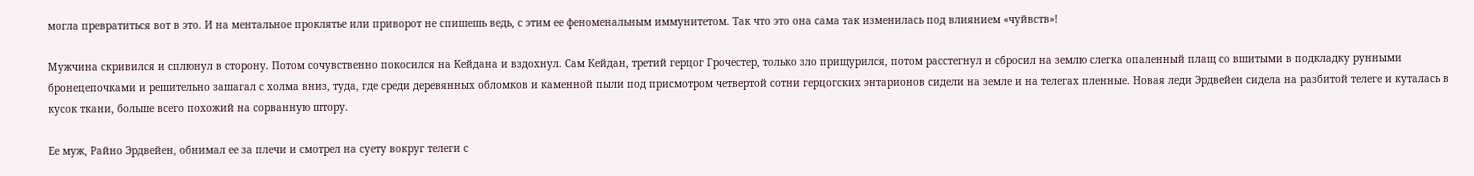могла превратиться вот в это. И на ментальное проклятье или приворот не спишешь ведь, с этим ее феноменальным иммунитетом. Так что это она сама так изменилась под влиянием «чуйвств»!

Мужчина скривился и сплюнул в сторону. Потом сочувственно покосился на Кейдана и вздохнул. Сам Кейдан, третий герцог Грочестер, только зло прищурился, потом расстегнул и сбросил на землю слегка опаленный плащ со вшитыми в подкладку рунными бронецепочками и решительно зашагал с холма вниз, туда, где среди деревянных обломков и каменной пыли под присмотром четвертой сотни герцогских энтарионов сидели на земле и на телегах пленные. Новая леди Эрдвейен сидела на разбитой телеге и куталась в кусок ткани, больше всего похожий на сорванную штору.

Ее муж, Райно Эрдвейен, обнимал ее за плечи и смотрел на суету вокруг телеги с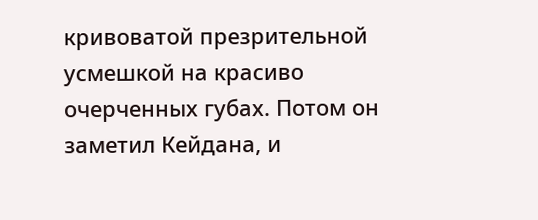кривоватой презрительной усмешкой на красиво очерченных губах. Потом он заметил Кейдана, и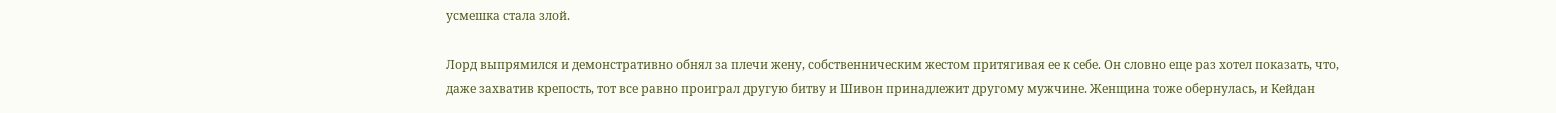усмешка стала злой.

Лорд выпрямился и демонстративно обнял за плечи жену, собственническим жестом притягивая ее к себе. Он словно еще раз хотел показать, что, даже захватив крепость, тот все равно проиграл другую битву и Шивон принадлежит другому мужчине. Женщина тоже обернулась, и Кейдан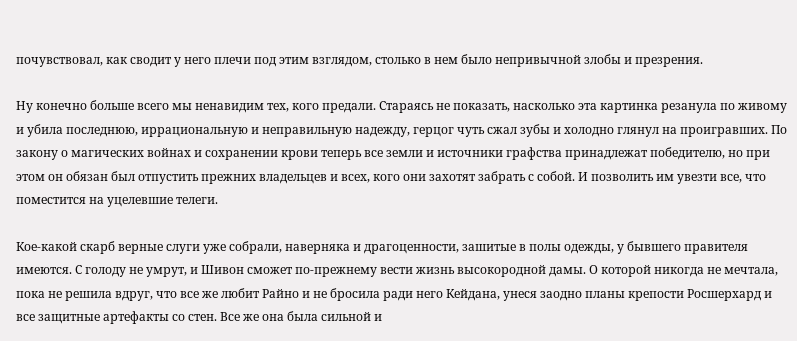почувствовал, как сводит у него плечи под этим взглядом, столько в нем было непривычной злобы и презрения.

Ну конечно больше всего мы ненавидим тех, кого предали. Стараясь не показать, насколько эта картинка резанула по живому и убила последнюю, иррациональную и неправильную надежду, герцог чуть сжал зубы и холодно глянул на проигравших. По закону о магических войнах и сохранении крови теперь все земли и источники графства принадлежат победителю, но при этом он обязан был отпустить прежних владельцев и всех, кого они захотят забрать с собой. И позволить им увезти все, что поместится на уцелевшие телеги.

Кое-какой скарб верные слуги уже собрали, наверняка и драгоценности, зашитые в полы одежды, у бывшего правителя имеются. С голоду не умрут, и Шивон сможет по-прежнему вести жизнь высокородной дамы. О которой никогда не мечтала, пока не решила вдруг, что все же любит Райно и не бросила ради него Кейдана, унеся заодно планы крепости Росшерхард и все защитные артефакты со стен. Все же она была сильной и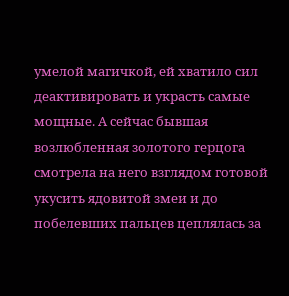умелой магичкой, ей хватило сил деактивировать и украсть самые мощные. А сейчас бывшая возлюбленная золотого герцога смотрела на него взглядом готовой укусить ядовитой змеи и до побелевших пальцев цеплялась за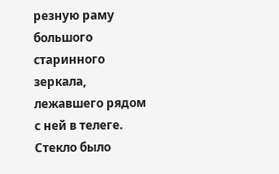резную раму большого старинного зеркала, лежавшего рядом с ней в телеге. Стекло было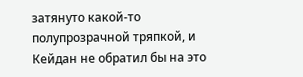затянуто какой-то полупрозрачной тряпкой, и Кейдан не обратил бы на это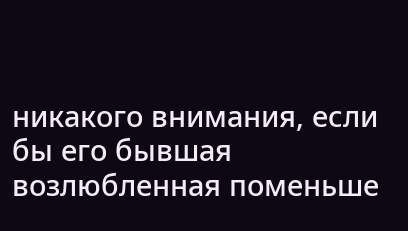никакого внимания, если бы его бывшая возлюбленная поменьше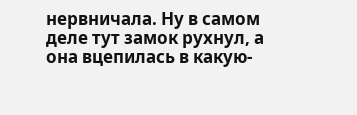нервничала. Ну в самом деле тут замок рухнул, а она вцепилась в какую-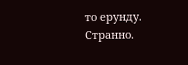то ерунду. Странно.